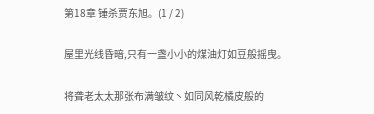第18章 锤杀贾东旭。(1 / 2)

屋里光线昏暗,只有一盏小小的煤油灯如豆般摇曳。

将聋老太太那张布满皱纹丶如同风乾橘皮般的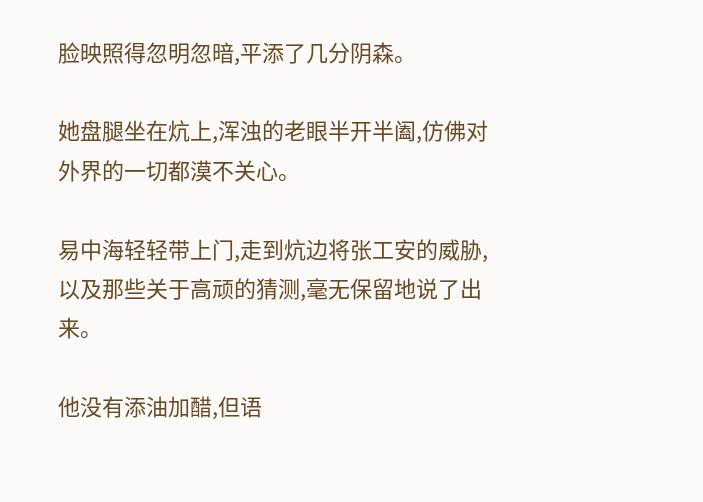脸映照得忽明忽暗,平添了几分阴森。

她盘腿坐在炕上,浑浊的老眼半开半阖,仿佛对外界的一切都漠不关心。

易中海轻轻带上门,走到炕边将张工安的威胁,以及那些关于高顽的猜测,毫无保留地说了出来。

他没有添油加醋,但语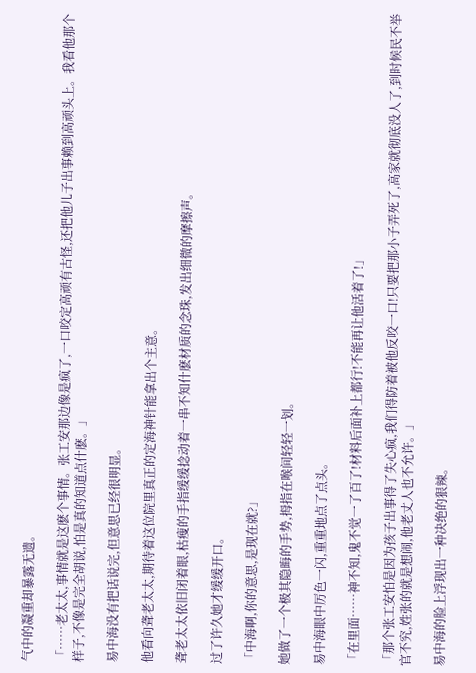气中的凝重却暴露无遗。

「……老太太,事情就是这麽个事情。张工安那边像是疯了,一口咬定高顽有古怪,还把他儿子出事赖到高顽头上。我看他那个样子,不像是完全胡说,怕是真的知道点什麽。」

易中海没有把话说完,但意思已经很明显。

他看向聋老太太,期待着这位院里真正的定海神针能拿出个主意。

聋老太太依旧闭着眼,枯瘦的手指缓缓捻动着一串不知什麽材质的念珠,发出细微的摩擦声。

过了许久她才缓缓开口。

「中海啊,你的意思,是现在就?」

她做了一个极其隐晦的手势,拇指在喉间轻轻一划。

易中海眼中厉色一闪,重重地点了点头。

「在里面……神不知,鬼不觉一了百了!材料后面补上都行!不能再让他活着了!」

「那个张工安怕是因为孩子出事得了失心疯,我们得防着被他反咬一口!只要把那小子弄死了,高家就彻底没人了,到时候民不举官不究,姓张的就是想闹,他老丈人也不允许。」

易中海的脸上浮现出一种决绝的狠辣。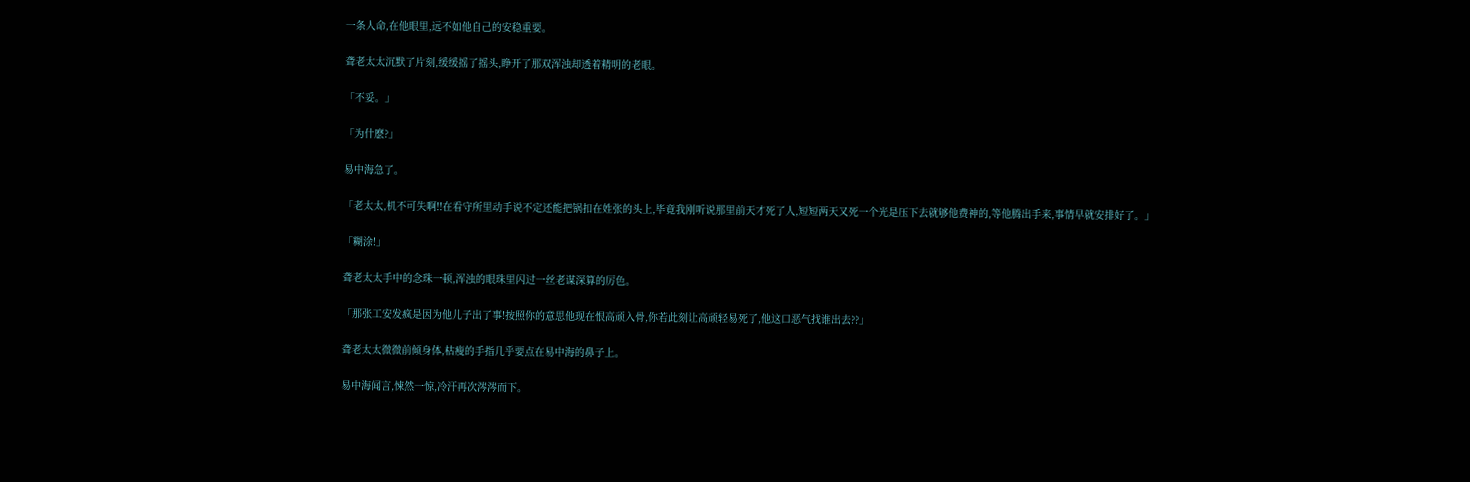一条人命,在他眼里,远不如他自己的安稳重要。

聋老太太沉默了片刻,缓缓摇了摇头,睁开了那双浑浊却透着精明的老眼。

「不妥。」

「为什麽?」

易中海急了。

「老太太,机不可失啊!!在看守所里动手说不定还能把锅扣在姓张的头上,毕竟我刚听说那里前天才死了人,短短两天又死一个光是压下去就够他费神的,等他腾出手来,事情早就安排好了。」

「糊涂!」

聋老太太手中的念珠一顿,浑浊的眼珠里闪过一丝老谋深算的厉色。

「那张工安发疯是因为他儿子出了事!按照你的意思他现在恨高顽入骨,你若此刻让高顽轻易死了,他这口恶气找谁出去??」

聋老太太微微前倾身体,枯瘦的手指几乎要点在易中海的鼻子上。

易中海闻言,悚然一惊,冷汗再次涔涔而下。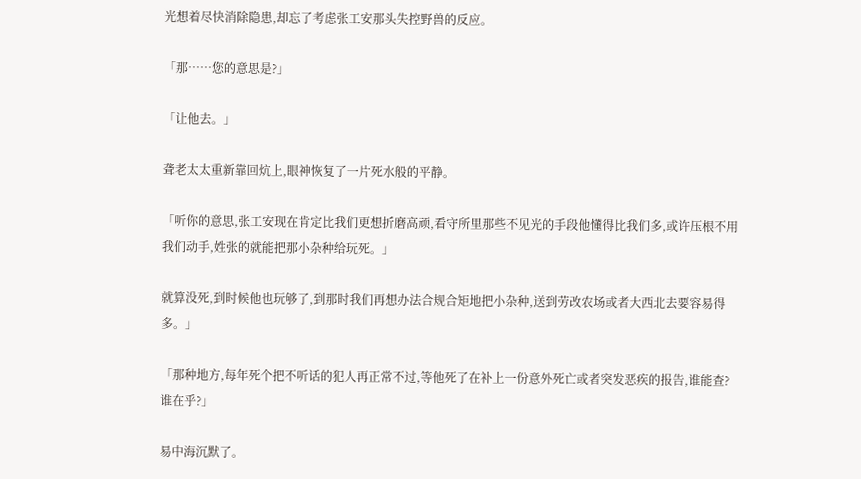光想着尽快消除隐患,却忘了考虑张工安那头失控野兽的反应。

「那……您的意思是?」

「让他去。」

聋老太太重新靠回炕上,眼神恢复了一片死水般的平静。

「听你的意思,张工安现在肯定比我们更想折磨高顽,看守所里那些不见光的手段他懂得比我们多,或许压根不用我们动手,姓张的就能把那小杂种给玩死。」

就算没死,到时候他也玩够了,到那时我们再想办法合规合矩地把小杂种,送到劳改农场或者大西北去要容易得多。」

「那种地方,每年死个把不听话的犯人再正常不过,等他死了在补上一份意外死亡或者突发恶疾的报告,谁能查?谁在乎?」

易中海沉默了。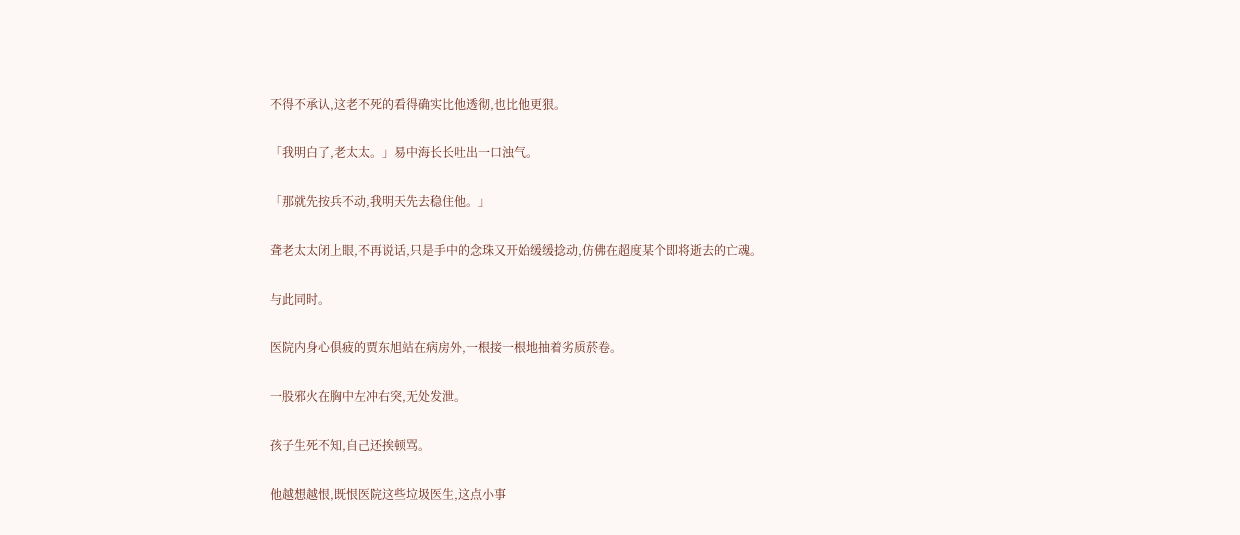不得不承认,这老不死的看得确实比他透彻,也比他更狠。

「我明白了,老太太。」易中海长长吐出一口浊气。

「那就先按兵不动,我明天先去稳住他。」

聋老太太闭上眼,不再说话,只是手中的念珠又开始缓缓捻动,仿佛在超度某个即将逝去的亡魂。

与此同时。

医院内身心俱疲的贾东旭站在病房外,一根接一根地抽着劣质菸卷。

一股邪火在胸中左冲右突,无处发泄。

孩子生死不知,自己还挨顿骂。

他越想越恨,既恨医院这些垃圾医生,这点小事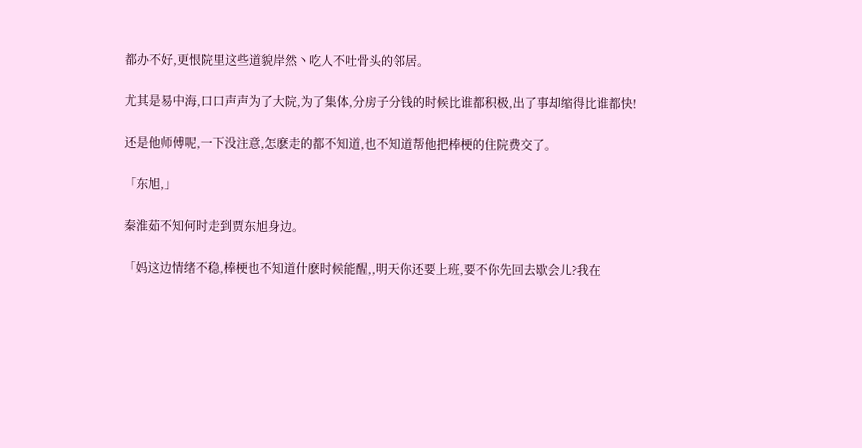都办不好,更恨院里这些道貌岸然丶吃人不吐骨头的邻居。

尤其是易中海,口口声声为了大院,为了集体,分房子分钱的时候比谁都积极,出了事却缩得比谁都快!

还是他师傅呢,一下没注意,怎麽走的都不知道,也不知道帮他把棒梗的住院费交了。

「东旭,」

秦淮茹不知何时走到贾东旭身边。

「妈这边情绪不稳,棒梗也不知道什麽时候能醒,,明天你还要上班,要不你先回去歇会儿?我在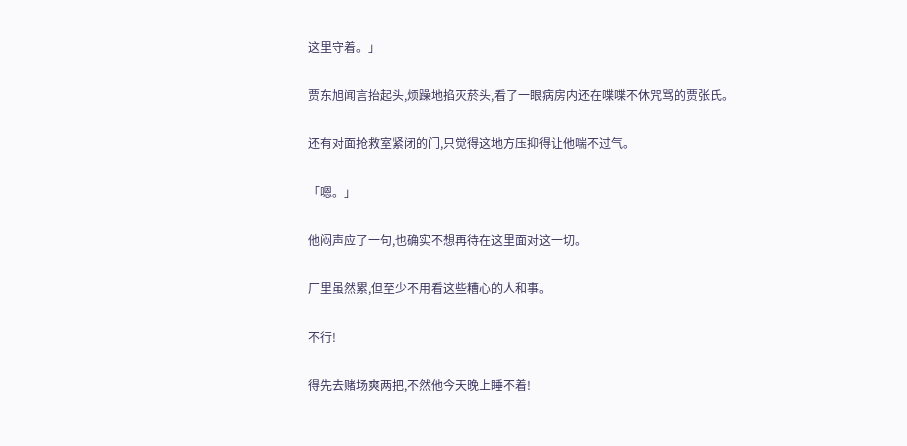这里守着。」

贾东旭闻言抬起头,烦躁地掐灭菸头,看了一眼病房内还在喋喋不休咒骂的贾张氏。

还有对面抢救室紧闭的门,只觉得这地方压抑得让他喘不过气。

「嗯。」

他闷声应了一句,也确实不想再待在这里面对这一切。

厂里虽然累,但至少不用看这些糟心的人和事。

不行!

得先去赌场爽两把,不然他今天晚上睡不着!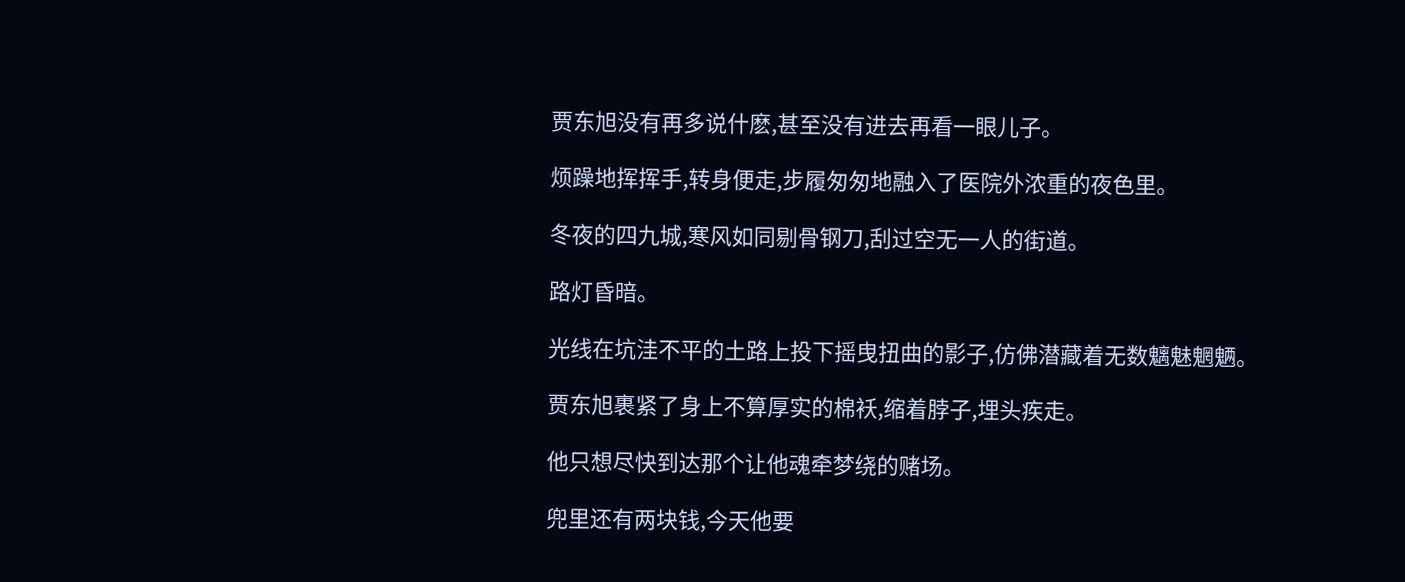贾东旭没有再多说什麽,甚至没有进去再看一眼儿子。

烦躁地挥挥手,转身便走,步履匆匆地融入了医院外浓重的夜色里。

冬夜的四九城,寒风如同剔骨钢刀,刮过空无一人的街道。

路灯昏暗。

光线在坑洼不平的土路上投下摇曳扭曲的影子,仿佛潜藏着无数魑魅魍魉。

贾东旭裹紧了身上不算厚实的棉袄,缩着脖子,埋头疾走。

他只想尽快到达那个让他魂牵梦绕的赌场。

兜里还有两块钱,今天他要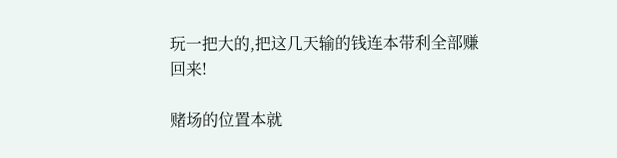玩一把大的,把这几天输的钱连本带利全部赚回来!

赌场的位置本就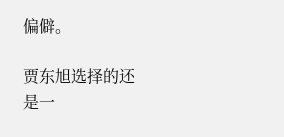偏僻。

贾东旭选择的还是一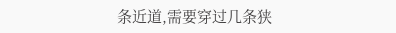条近道,需要穿过几条狭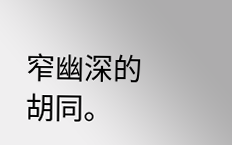窄幽深的胡同。